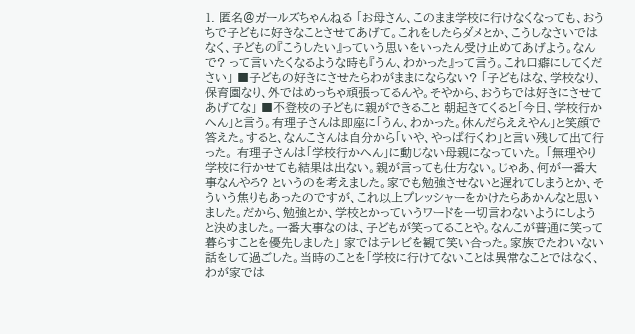1. 匿名@ガールズちゃんねる 「お母さん、このまま学校に行けなくなっても、おうちで子どもに好きなことさせてあげて。これをしたらダメとか、こうしなさいではなく、子どもの『こうしたい』っていう思いをいったん受け止めてあげよう。なんで? って言いたくなるような時も『うん、わかった』って言う。これ口癖にしてください」 ■子どもの好きにさせたらわがままにならない? 「子どもはな、学校なり、保育園なり、外ではめっちゃ頑張ってるんや。そやから、おうちでは好きにさせてあげてな」 ■不登校の子どもに親ができること 朝起きてくると「今日、学校行かへん」と言う。有理子さんは即座に「うん、わかった。休んだらええやん」と笑顔で答えた。すると、なんこさんは自分から「いや、やっぱ行くわ」と言い残して出て行った。 有理子さんは「学校行かへん」に動じない母親になっていた。 「無理やり学校に行かせても結果は出ない。親が言っても仕方ない。じゃあ、何が一番大事なんやろ? というのを考えました。家でも勉強させないと遅れてしまうとか、そういう焦りもあったのですが、これ以上プレッシャーをかけたらあかんなと思いました。だから、勉強とか、学校とかっていうワードを一切言わないようにしようと決めました。一番大事なのは、子どもが笑ってることや。なんこが普通に笑って暮らすことを優先しました」 家ではテレビを観て笑い合った。家族でたわいない話をして過ごした。当時のことを「学校に行けてないことは異常なことではなく、わが家では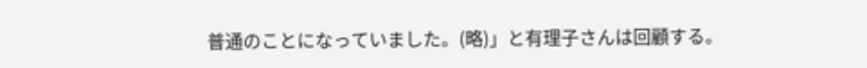普通のことになっていました。(略)」と有理子さんは回顧する。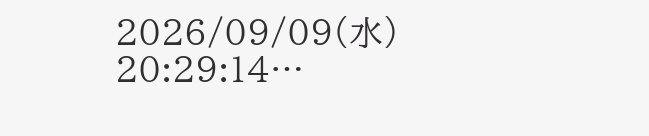2026/09/09(水) 20:29:14…